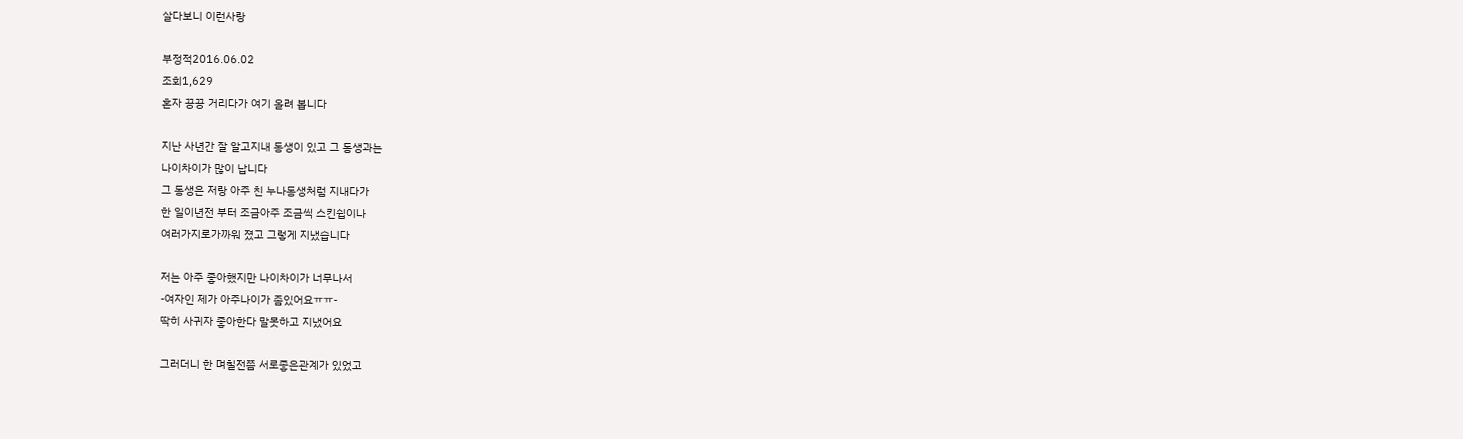살다보니 이런사랑

부정적2016.06.02
조회1,629
혼자 끙끙 거리다가 여기 올려 봅니다

지난 사년간 잘 알고지내 동생이 있고 그 동생과는
나이차이가 많이 납니다
그 동생은 저랑 아주 친 누나동생처럼 지내다가
한 일이년전 부터 조금아주 조금씩 스킨쉽이나
여러가지로가까워 졌고 그렇게 지냈습니다

저는 아주 좋아했지만 나이차이가 너무나서
-여자인 제가 아주나이가 좀있어요ㅠㅠ-
딱히 사귀자 좋아한다 말못하고 지냈어요

그러더니 한 며칠전쯤 서로좋은관계가 있었고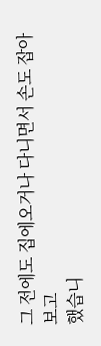그 전에도 집에오거나 다니면서 손도 잡아보고
했습니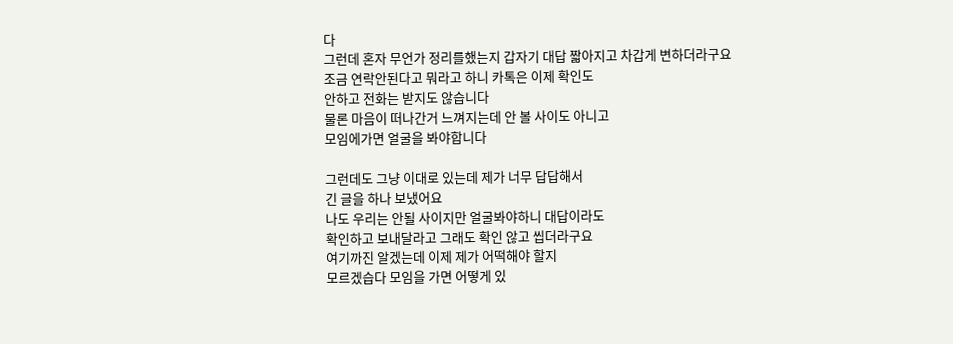다
그런데 혼자 무언가 정리를했는지 갑자기 대답 짧아지고 차갑게 변하더라구요
조금 연락안된다고 뭐라고 하니 카톡은 이제 확인도
안하고 전화는 받지도 않습니다
물론 마음이 떠나간거 느껴지는데 안 볼 사이도 아니고
모임에가면 얼굴을 봐야합니다

그런데도 그냥 이대로 있는데 제가 너무 답답해서
긴 글을 하나 보냈어요
나도 우리는 안될 사이지만 얼굴봐야하니 대답이라도
확인하고 보내달라고 그래도 확인 않고 씹더라구요
여기까진 알겠는데 이제 제가 어떡해야 할지
모르겠습다 모임을 가면 어떻게 있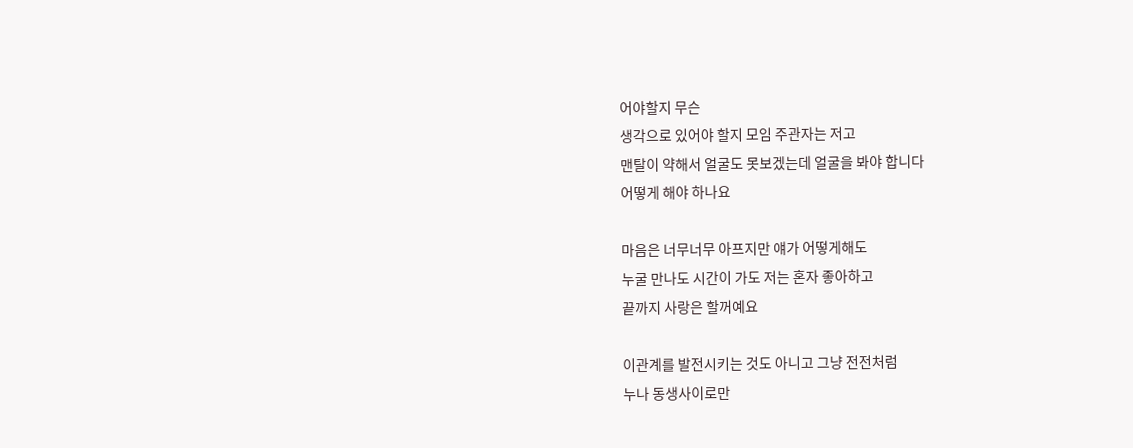어야할지 무슨
생각으로 있어야 할지 모임 주관자는 저고
맨탈이 약해서 얼굴도 못보겠는데 얼굴을 봐야 합니다
어떻게 해야 하나요

마음은 너무너무 아프지만 얘가 어떻게해도
누굴 만나도 시간이 가도 저는 혼자 좋아하고
끝까지 사랑은 할꺼예요

이관계를 발전시키는 것도 아니고 그냥 전전처럼
누나 동생사이로만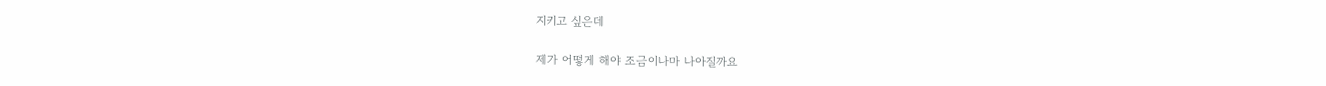지키고 싶은데

제가 어떻게 해야 조금이나마 나아질까요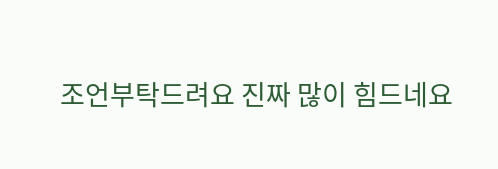조언부탁드려요 진짜 많이 힘드네요